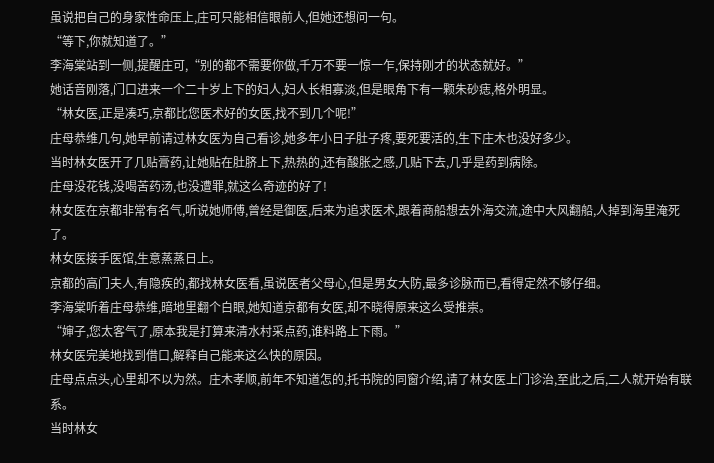虽说把自己的身家性命压上,庄可只能相信眼前人,但她还想问一句。
“等下,你就知道了。”
李海棠站到一侧,提醒庄可,“别的都不需要你做,千万不要一惊一乍,保持刚才的状态就好。”
她话音刚落,门口进来一个二十岁上下的妇人,妇人长相寡淡,但是眼角下有一颗朱砂痣,格外明显。
“林女医,正是凑巧,京都比您医术好的女医,找不到几个呢!”
庄母恭维几句,她早前请过林女医为自己看诊,她多年小日子肚子疼,要死要活的,生下庄木也没好多少。
当时林女医开了几贴膏药,让她贴在肚脐上下,热热的,还有酸胀之感,几贴下去,几乎是药到病除。
庄母没花钱,没喝苦药汤,也没遭罪,就这么奇迹的好了!
林女医在京都非常有名气,听说她师傅,曾经是御医,后来为追求医术,跟着商船想去外海交流,途中大风翻船,人掉到海里淹死了。
林女医接手医馆,生意蒸蒸日上。
京都的高门夫人,有隐疾的,都找林女医看,虽说医者父母心,但是男女大防,最多诊脉而已,看得定然不够仔细。
李海棠听着庄母恭维,暗地里翻个白眼,她知道京都有女医,却不晓得原来这么受推崇。
“婶子,您太客气了,原本我是打算来清水村采点药,谁料路上下雨。”
林女医完美地找到借口,解释自己能来这么快的原因。
庄母点点头,心里却不以为然。庄木孝顺,前年不知道怎的,托书院的同窗介绍,请了林女医上门诊治,至此之后,二人就开始有联系。
当时林女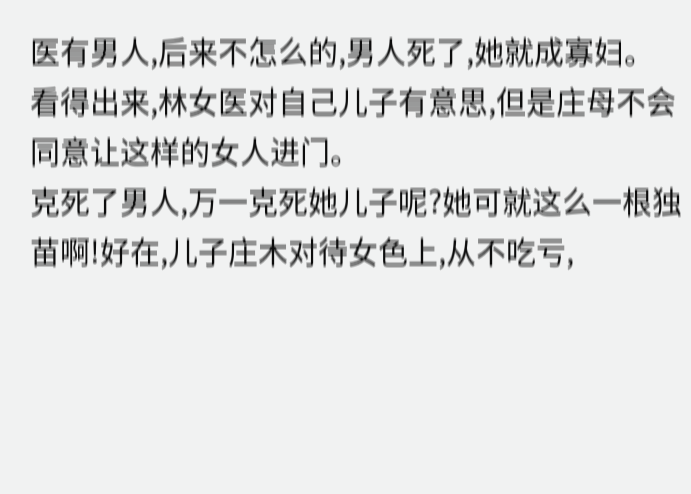医有男人,后来不怎么的,男人死了,她就成寡妇。
看得出来,林女医对自己儿子有意思,但是庄母不会同意让这样的女人进门。
克死了男人,万一克死她儿子呢?她可就这么一根独苗啊!好在,儿子庄木对待女色上,从不吃亏,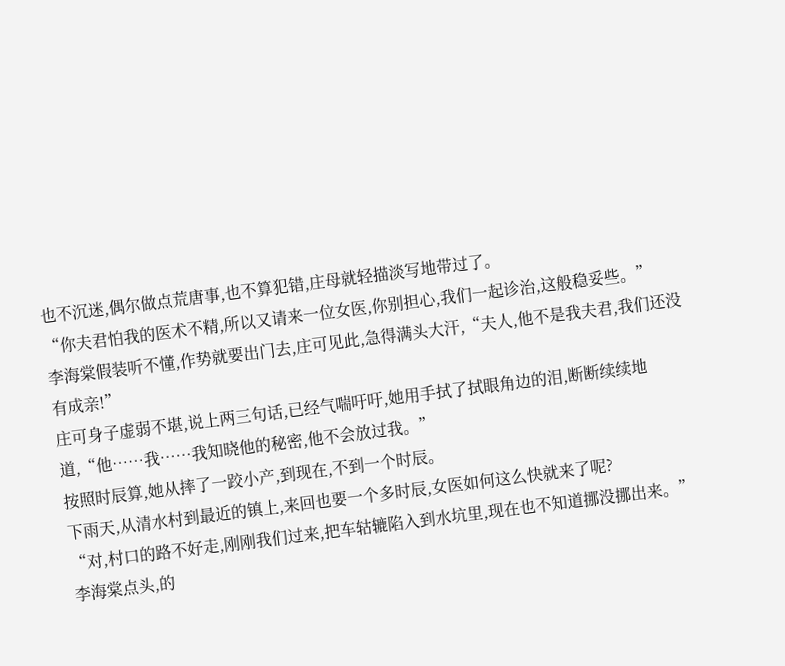也不沉迷,偶尔做点荒唐事,也不算犯错,庄母就轻描淡写地带过了。
“你夫君怕我的医术不精,所以又请来一位女医,你别担心,我们一起诊治,这般稳妥些。”
李海棠假装听不懂,作势就要出门去,庄可见此,急得满头大汗,“夫人,他不是我夫君,我们还没有成亲!”
庄可身子虚弱不堪,说上两三句话,已经气喘吁吁,她用手拭了拭眼角边的泪,断断续续地道,“他……我……我知晓他的秘密,他不会放过我。”
按照时辰算,她从摔了一跤小产,到现在,不到一个时辰。
下雨天,从清水村到最近的镇上,来回也要一个多时辰,女医如何这么快就来了呢?
“对,村口的路不好走,刚刚我们过来,把车轱辘陷入到水坑里,现在也不知道挪没挪出来。”
李海棠点头,的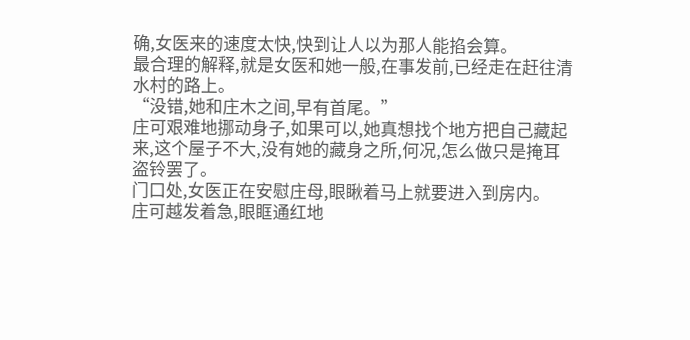确,女医来的速度太快,快到让人以为那人能掐会算。
最合理的解释,就是女医和她一般,在事发前,已经走在赶往清水村的路上。
“没错,她和庄木之间,早有首尾。”
庄可艰难地挪动身子,如果可以,她真想找个地方把自己藏起来,这个屋子不大,没有她的藏身之所,何况,怎么做只是掩耳盗铃罢了。
门口处,女医正在安慰庄母,眼瞅着马上就要进入到房内。
庄可越发着急,眼眶通红地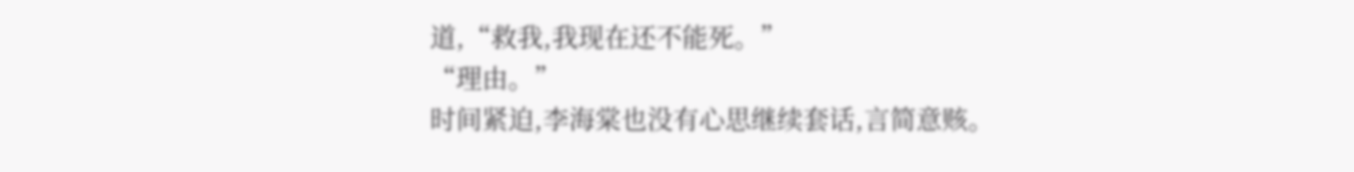道,“救我,我现在还不能死。”
“理由。”
时间紧迫,李海棠也没有心思继续套话,言简意赅。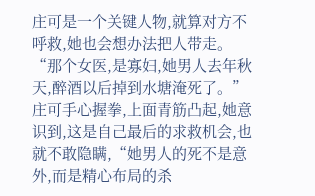庄可是一个关键人物,就算对方不呼救,她也会想办法把人带走。
“那个女医,是寡妇,她男人去年秋天,醉酒以后掉到水塘淹死了。”
庄可手心握拳,上面青筋凸起,她意识到,这是自己最后的求救机会,也就不敢隐瞒,“她男人的死不是意外,而是精心布局的杀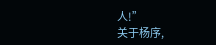人!”
关于杨序,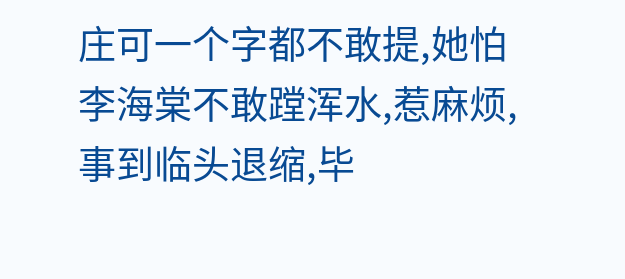庄可一个字都不敢提,她怕李海棠不敢蹚浑水,惹麻烦,事到临头退缩,毕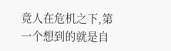竟人在危机之下,第一个想到的就是自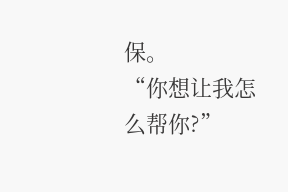保。
“你想让我怎么帮你?”